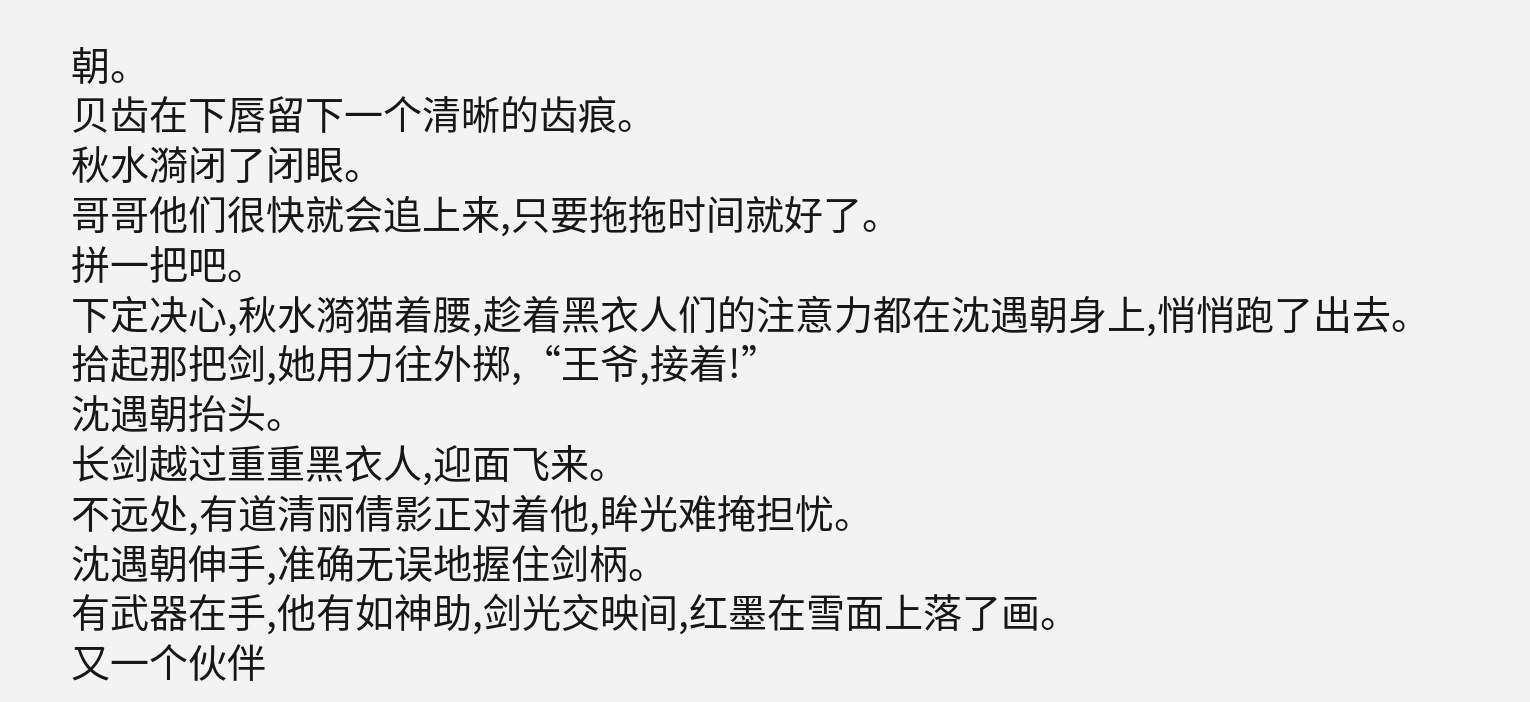朝。
贝齿在下唇留下一个清晰的齿痕。
秋水漪闭了闭眼。
哥哥他们很快就会追上来,只要拖拖时间就好了。
拼一把吧。
下定决心,秋水漪猫着腰,趁着黑衣人们的注意力都在沈遇朝身上,悄悄跑了出去。
拾起那把剑,她用力往外掷,“王爷,接着!”
沈遇朝抬头。
长剑越过重重黑衣人,迎面飞来。
不远处,有道清丽倩影正对着他,眸光难掩担忧。
沈遇朝伸手,准确无误地握住剑柄。
有武器在手,他有如神助,剑光交映间,红墨在雪面上落了画。
又一个伙伴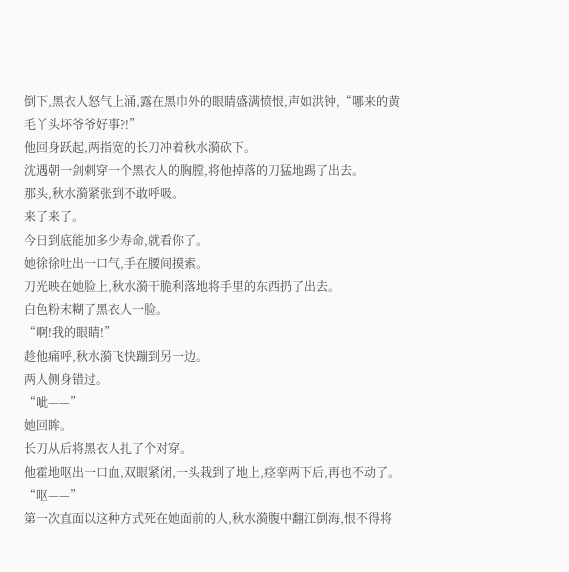倒下,黑衣人怒气上涌,露在黑巾外的眼睛盛满愤恨,声如洪钟,“哪来的黄毛丫头坏爷爷好事?!”
他回身跃起,两指宽的长刀冲着秋水漪砍下。
沈遇朝一剑刺穿一个黑衣人的胸膛,将他掉落的刀猛地踢了出去。
那头,秋水漪紧张到不敢呼吸。
来了来了。
今日到底能加多少寿命,就看你了。
她徐徐吐出一口气,手在腰间摸索。
刀光映在她脸上,秋水漪干脆利落地将手里的东西扔了出去。
白色粉末糊了黑衣人一脸。
“啊!我的眼睛!”
趁他痛呼,秋水漪飞快蹦到另一边。
两人侧身错过。
“呲——”
她回眸。
长刀从后将黑衣人扎了个对穿。
他霍地呕出一口血,双眼紧闭,一头栽到了地上,痉挛两下后,再也不动了。
“呕——”
第一次直面以这种方式死在她面前的人,秋水漪腹中翻江倒海,恨不得将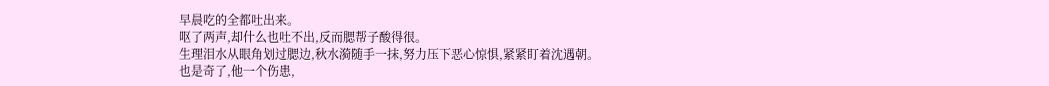早晨吃的全都吐出来。
呕了两声,却什么也吐不出,反而腮帮子酸得很。
生理泪水从眼角划过腮边,秋水漪随手一抹,努力压下恶心惊惧,紧紧盯着沈遇朝。
也是奇了,他一个伤患,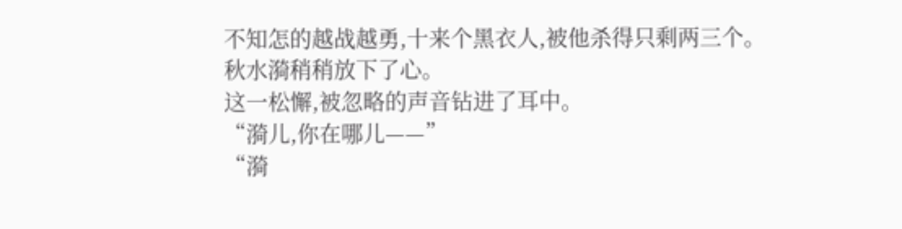不知怎的越战越勇,十来个黑衣人,被他杀得只剩两三个。
秋水漪稍稍放下了心。
这一松懈,被忽略的声音钻进了耳中。
“漪儿,你在哪儿——”
“漪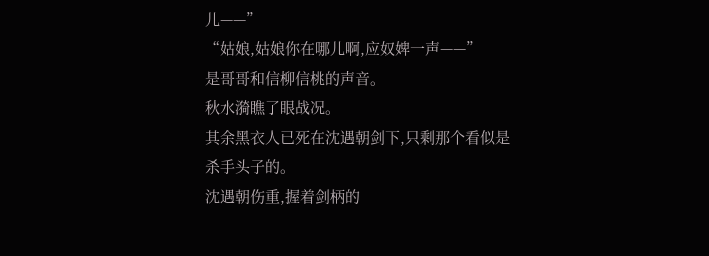儿——”
“姑娘,姑娘你在哪儿啊,应奴婢一声——”
是哥哥和信柳信桃的声音。
秋水漪瞧了眼战况。
其余黑衣人已死在沈遇朝剑下,只剩那个看似是杀手头子的。
沈遇朝伤重,握着剑柄的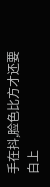手在抖,脸色比方才还要白上